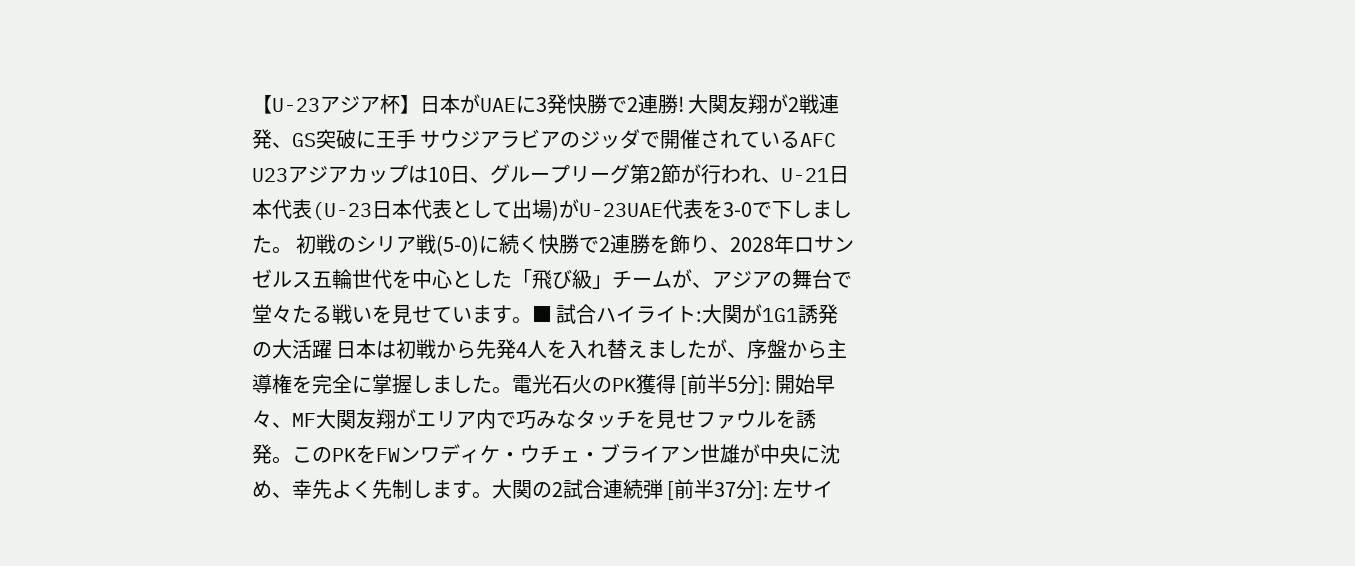【U-23アジア杯】日本がUAEに3発快勝で2連勝! 大関友翔が2戦連発、GS突破に王手 サウジアラビアのジッダで開催されているAFC U23アジアカップは10日、グループリーグ第2節が行われ、U-21日本代表(U-23日本代表として出場)がU-23UAE代表を3-0で下しました。 初戦のシリア戦(5-0)に続く快勝で2連勝を飾り、2028年ロサンゼルス五輪世代を中心とした「飛び級」チームが、アジアの舞台で堂々たる戦いを見せています。■ 試合ハイライト:大関が1G1誘発の大活躍 日本は初戦から先発4人を入れ替えましたが、序盤から主導権を完全に掌握しました。電光石火のPK獲得 [前半5分]: 開始早々、MF大関友翔がエリア内で巧みなタッチを見せファウルを誘発。このPKをFWンワディケ・ウチェ・ブライアン世雄が中央に沈め、幸先よく先制します。大関の2試合連続弾 [前半37分]: 左サイ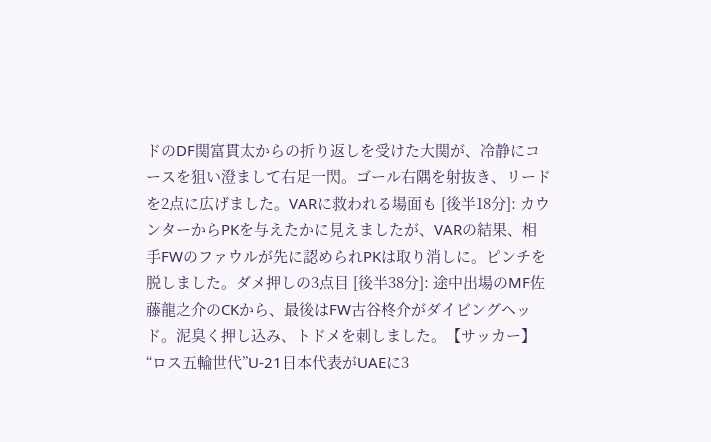ドのDF関富貫太からの折り返しを受けた大関が、冷静にコースを狙い澄まして右足一閃。ゴール右隅を射抜き、リードを2点に広げました。VARに救われる場面も [後半18分]: カウンターからPKを与えたかに見えましたが、VARの結果、相手FWのファウルが先に認められPKは取り消しに。ピンチを脱しました。ダメ押しの3点目 [後半38分]: 途中出場のMF佐藤龍之介のCKから、最後はFW古谷柊介がダイビングヘッド。泥臭く押し込み、トドメを刺しました。【サッカー】“ロス五輪世代”U-21日本代表がUAEに3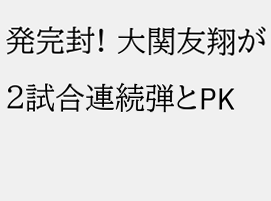発完封! 大関友翔が2試合連続弾とPK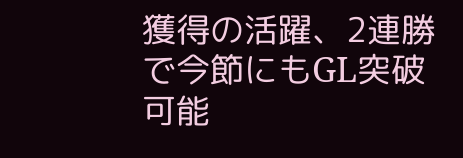獲得の活躍、2連勝で今節にもGL突破可能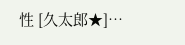性 [久太郎★]…